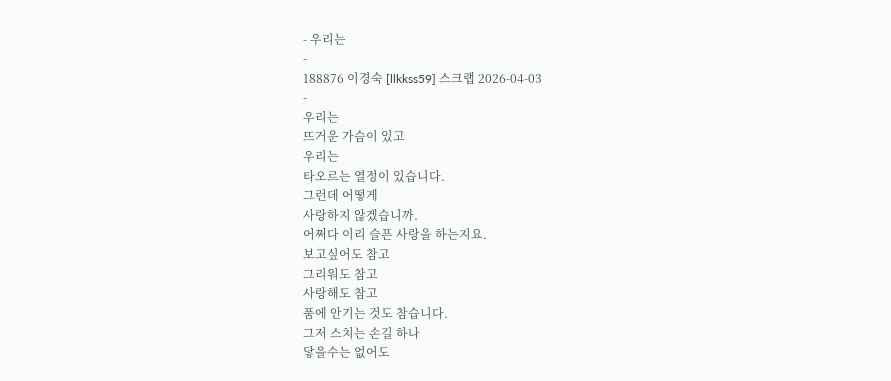- 우리는
-
188876 이경숙 [llkkss59] 스크랩 2026-04-03
-
우리는
뜨거운 가슴이 있고
우리는
타오르는 열정이 있습니다.
그런데 어떻게
사랑하지 않겠습니까.
어쩌다 이리 슬픈 사랑을 하는지요.
보고싶어도 참고
그리워도 참고
사랑해도 참고
품에 안기는 것도 참습니다.
그저 스치는 손길 하나
닿을수는 없어도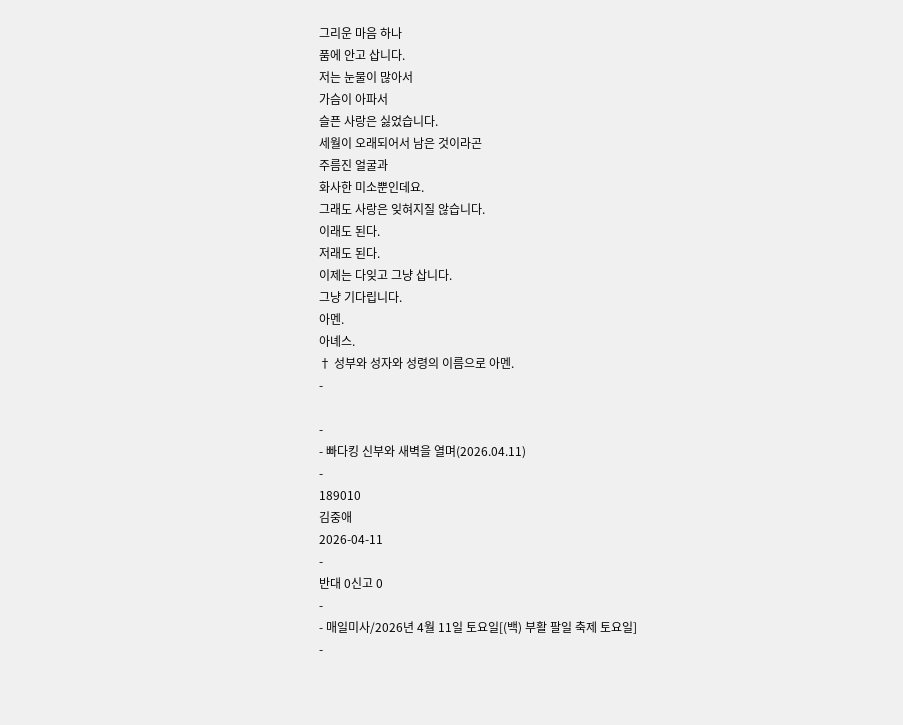그리운 마음 하나
품에 안고 삽니다.
저는 눈물이 많아서
가슴이 아파서
슬픈 사랑은 싫었습니다.
세월이 오래되어서 남은 것이라곤
주름진 얼굴과
화사한 미소뿐인데요.
그래도 사랑은 잊혀지질 않습니다.
이래도 된다.
저래도 된다.
이제는 다잊고 그냥 삽니다.
그냥 기다립니다.
아멘.
아녜스.
† 성부와 성자와 성령의 이름으로 아멘.
-

-
- 빠다킹 신부와 새벽을 열며(2026.04.11)
-
189010
김중애
2026-04-11
-
반대 0신고 0
-
- 매일미사/2026년 4월 11일 토요일[(백) 부활 팔일 축제 토요일]
-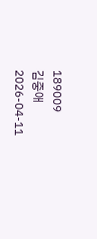189009
김중애
2026-04-11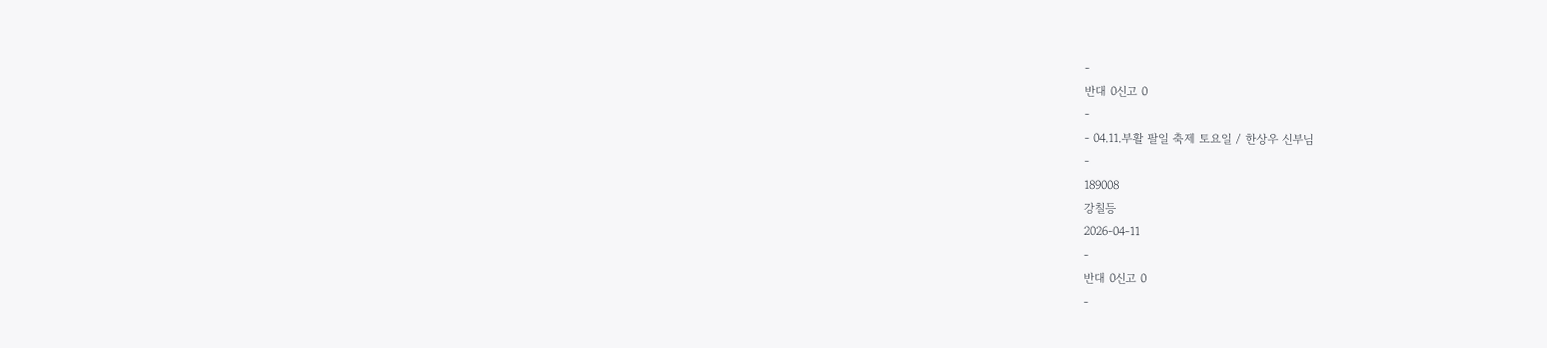-
반대 0신고 0
-
- 04.11.부활 팔일 축제 토요일 / 한상우 신부님
-
189008
강칠등
2026-04-11
-
반대 0신고 0
-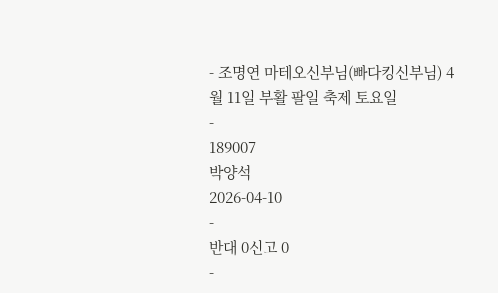- 조명연 마테오신부님(빠다킹신부님) 4월 11일 부활 팔일 축제 토요일
-
189007
박양석
2026-04-10
-
반대 0신고 0
-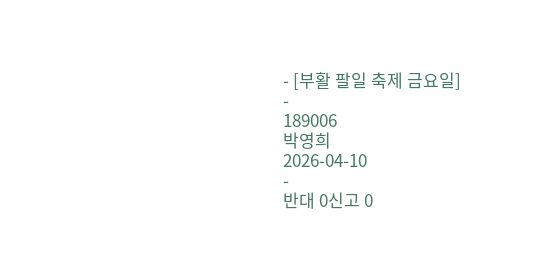- [부활 팔일 축제 금요일]
-
189006
박영희
2026-04-10
-
반대 0신고 0